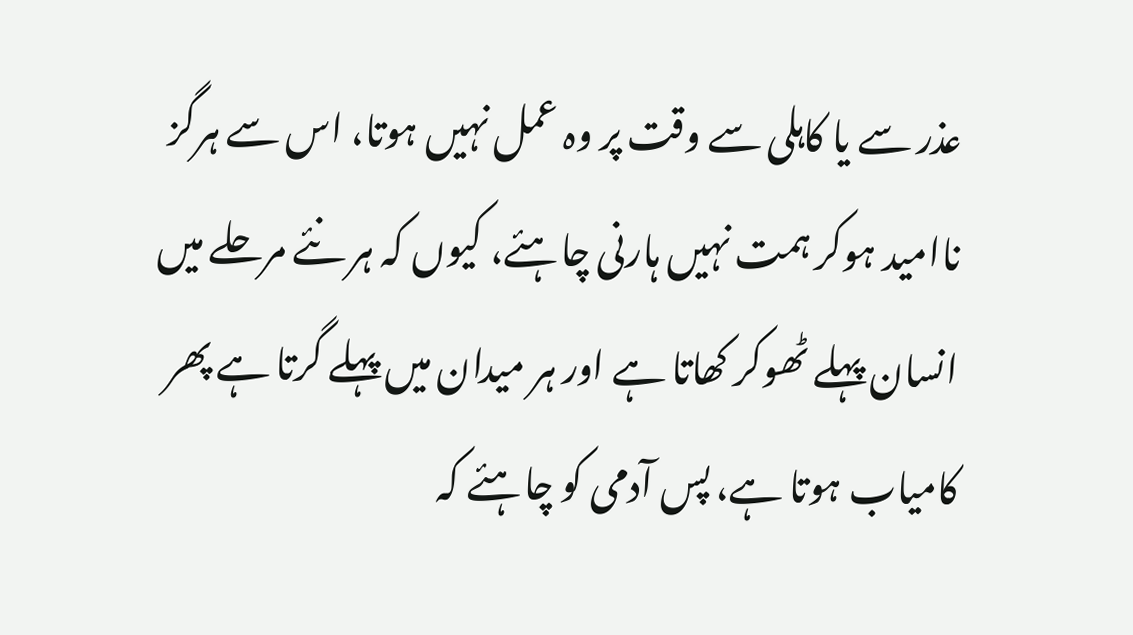عذر سے یا کاہلی سے وقت پر وہ عمل نہیں ہوتا، اس سے ہرگز ناامید ہوکر ہمت نہیں ہارنی چاہئے، کیوں کہ ہر نئے مرحلے میں انسان پہلے ٹھوکر کھاتا ہے اور ہر میدان میں پہلے گرتا ہے پھر کامیاب ہوتا ہے، پس آدمی کو چاہئے کہ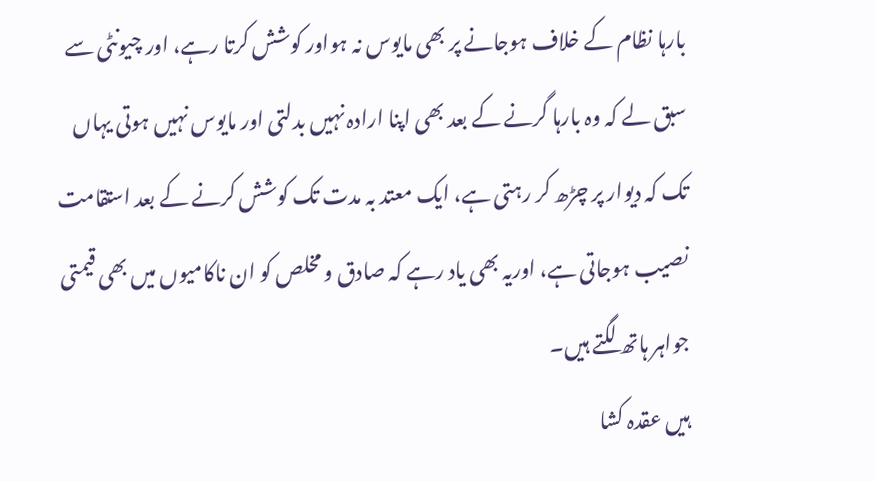بارہا نظام کے خلاف ہوجانے پر بھی مایوس نہ ہواور کوشش کرتا رہے، اور چیونٹی سے سبق لے کہ وہ بارہا گرنے کے بعد بھی اپنا ارادہ نہیں بدلتی اور مایوس نہیں ہوتی یہاں تک کہ دیوار پر چڑھ کر رہتی ہے، ایک معتد بہ مدت تک کوشش کرنے کے بعد استقامت نصیب ہوجاتی ہے، اوریہ بھی یاد رہے کہ صادق و مخلص کو ان ناکامیوں میں بھی قیمتی جواہر ہاتھ لگتے ہیں۔
ہیں عقدہ کشا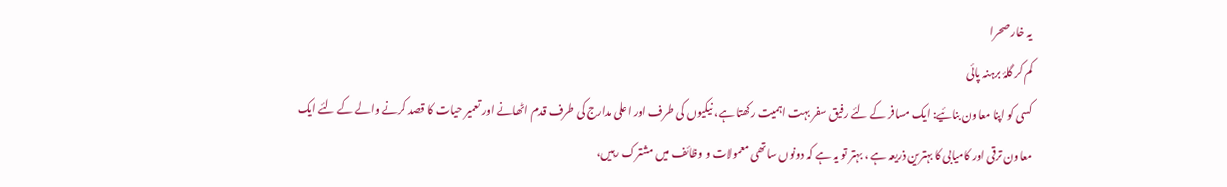یہ خار صحرا
کم کر گلۂ برہنہ پائی
کسی کو اپنا معاون بنائیے: ایک مسافر کے لئے رفیق سفر بہت اہمیت رکھتا ہے، نیکیوں کی طرف اور اعلی مدارج کی طرف قدم اٹھانے اور تعمیر حیات کا قصد کرنے والے کے لئے ایک معاون ترقی اور کامیابی کا بہترین ذریعہ ہے ، بہتر تو یہ ہے کہ دونوں ساتھی معمولات و وظائف میں مشترک رہیں،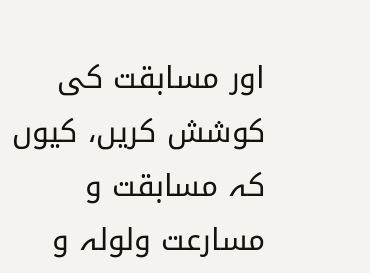اور مسابقت کی کوشش کریں، کیوں کہ مسابقت و مسارعت ولولہ و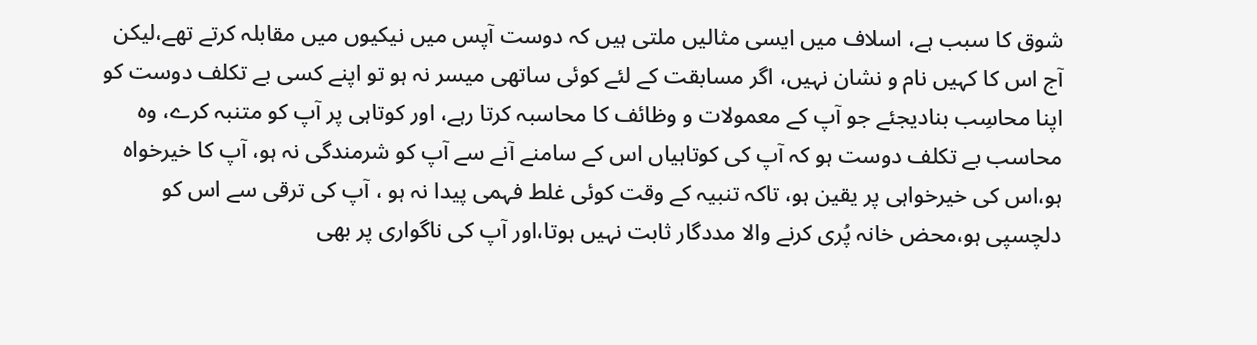شوق کا سبب ہے، اسلاف میں ایسی مثالیں ملتی ہیں کہ دوست آپس میں نیکیوں میں مقابلہ کرتے تھے،لیکن آج اس کا کہیں نام و نشان نہیں، اگر مسابقت کے لئے کوئی ساتھی میسر نہ ہو تو اپنے کسی بے تکلف دوست کو اپنا محاسِب بنادیجئے جو آپ کے معمولات و وظائف کا محاسبہ کرتا رہے، اور کوتاہی پر آپ کو متنبہ کرے، وہ محاسب بے تکلف دوست ہو کہ آپ کی کوتاہیاں اس کے سامنے آنے سے آپ کو شرمندگی نہ ہو، آپ کا خیرخواہ ہو،اس کی خیرخواہی پر یقین ہو، تاکہ تنبیہ کے وقت کوئی غلط فہمی پیدا نہ ہو ، آپ کی ترقی سے اس کو دلچسپی ہو،محض خانہ پُری کرنے والا مددگار ثابت نہیں ہوتا،اور آپ کی ناگواری پر بھی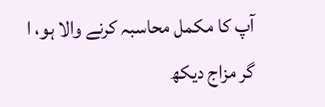آپ کا مکمل محاسبہ کرنے والا ہو، ا گر مزاج دیکھ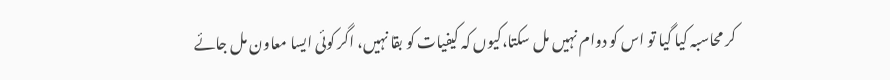کر محاسبہ کیا گیا تو اس کو دوام نہیں مل سکتا،کیوں کہ کیفیات کو بقا نہیں، اگر کوئی ایسا معاون مل جائے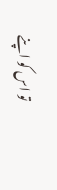تو اس کو اپنے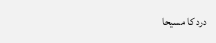درد کا مسیحا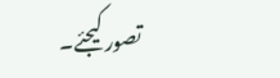تصور کیجئے۔